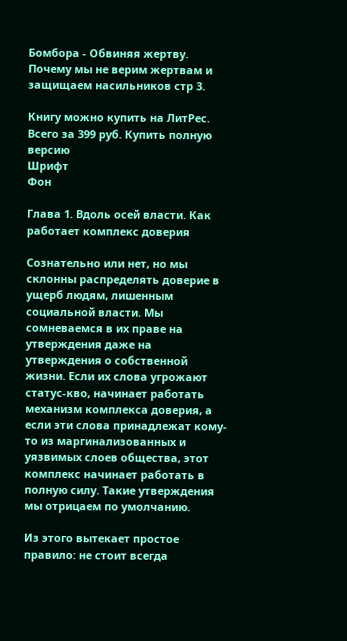Бомбора - Обвиняя жертву. Почему мы не верим жертвам и защищаем насильников стр 3.

Книгу можно купить на ЛитРес.
Всего за 399 руб. Купить полную версию
Шрифт
Фон

Глава 1. Вдоль осей власти. Как работает комплекс доверия

Сознательно или нет, но мы склонны распределять доверие в ущерб людям, лишенным социальной власти. Мы сомневаемся в их праве на утверждения даже на утверждения о собственной жизни. Если их слова угрожают статус-кво, начинает работать механизм комплекса доверия, а если эти слова принадлежат кому-то из маргинализованных и уязвимых слоев общества, этот комплекс начинает работать в полную силу. Такие утверждения мы отрицаем по умолчанию.

Из этого вытекает простое правило: не стоит всегда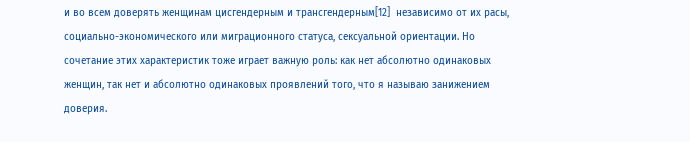и во всем доверять женщинам цисгендерным и трансгендерным[12]  независимо от их расы, социально-экономического или миграционного статуса, сексуальной ориентации. Но сочетание этих характеристик тоже играет важную роль: как нет абсолютно одинаковых женщин, так нет и абсолютно одинаковых проявлений того, что я называю занижением доверия.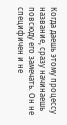Когда даешь этому процессу название, сразу начинаешь повсюду его замечать. Он не специфичен и не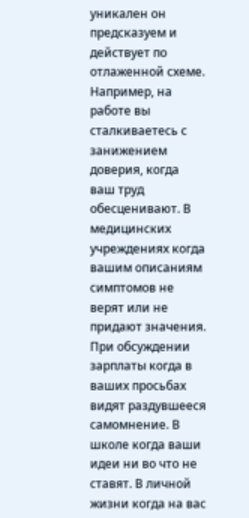уникален он предсказуем и действует по отлаженной схеме. Например, на работе вы сталкиваетесь с занижением доверия, когда ваш труд обесценивают. В медицинских учреждениях когда вашим описаниям симптомов не верят или не придают значения. При обсуждении зарплаты когда в ваших просьбах видят раздувшееся самомнение. В школе когда ваши идеи ни во что не ставят. В личной жизни когда на вас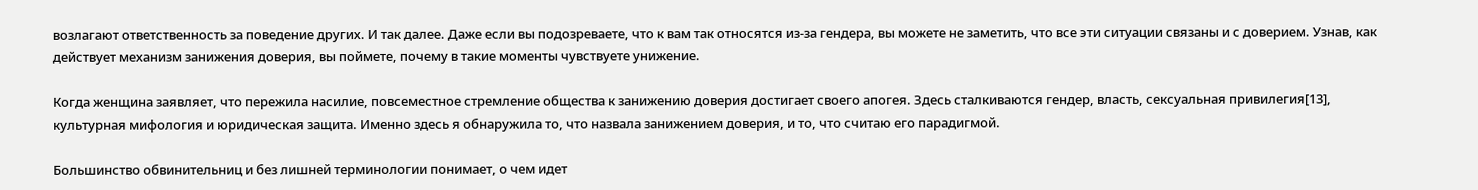возлагают ответственность за поведение других. И так далее. Даже если вы подозреваете, что к вам так относятся из-за гендера, вы можете не заметить, что все эти ситуации связаны и с доверием. Узнав, как действует механизм занижения доверия, вы поймете, почему в такие моменты чувствуете унижение.

Когда женщина заявляет, что пережила насилие, повсеместное стремление общества к занижению доверия достигает своего апогея. Здесь сталкиваются гендер, власть, сексуальная привилегия[13], культурная мифология и юридическая защита. Именно здесь я обнаружила то, что назвала занижением доверия, и то, что считаю его парадигмой.

Большинство обвинительниц и без лишней терминологии понимает, о чем идет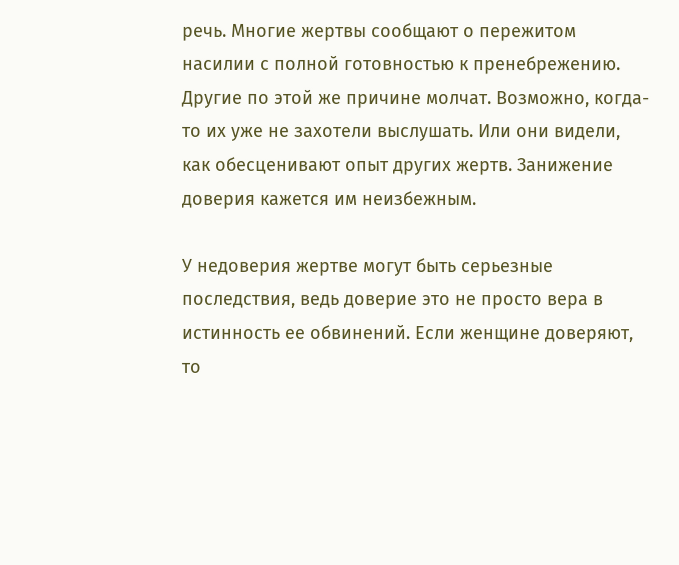речь. Многие жертвы сообщают о пережитом насилии с полной готовностью к пренебрежению. Другие по этой же причине молчат. Возможно, когда-то их уже не захотели выслушать. Или они видели, как обесценивают опыт других жертв. Занижение доверия кажется им неизбежным.

У недоверия жертве могут быть серьезные последствия, ведь доверие это не просто вера в истинность ее обвинений. Если женщине доверяют, то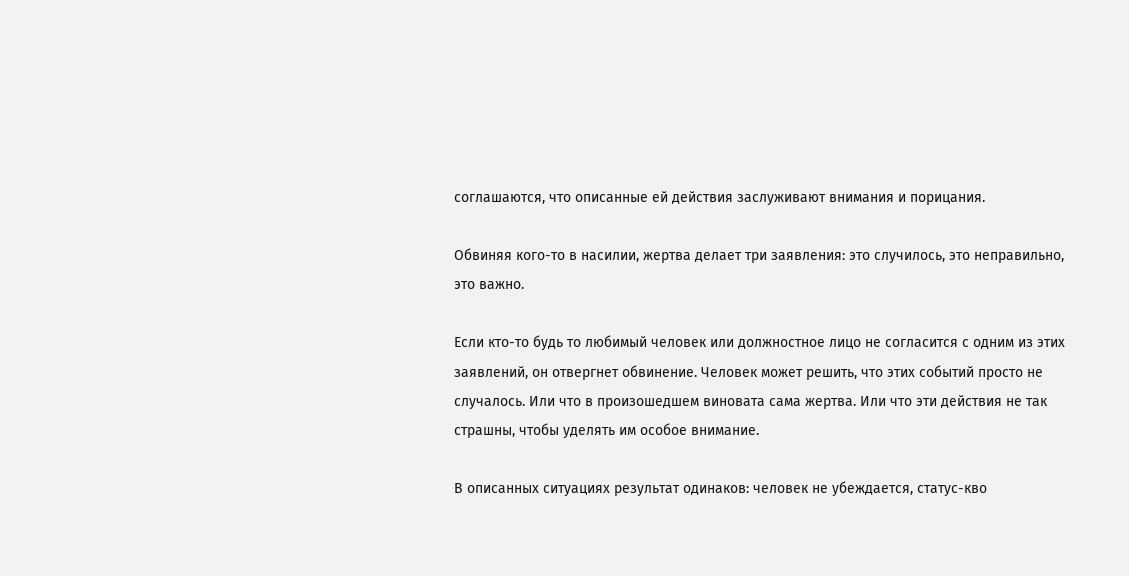соглашаются, что описанные ей действия заслуживают внимания и порицания.

Обвиняя кого-то в насилии, жертва делает три заявления: это случилось, это неправильно, это важно.

Если кто-то будь то любимый человек или должностное лицо не согласится с одним из этих заявлений, он отвергнет обвинение. Человек может решить, что этих событий просто не случалось. Или что в произошедшем виновата сама жертва. Или что эти действия не так страшны, чтобы уделять им особое внимание.

В описанных ситуациях результат одинаков: человек не убеждается, статус-кво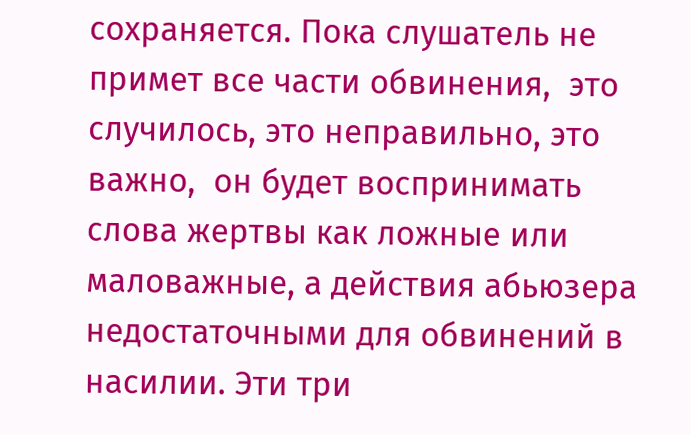сохраняется. Пока слушатель не примет все части обвинения,  это случилось, это неправильно, это важно,  он будет воспринимать слова жертвы как ложные или маловажные, а действия абьюзера недостаточными для обвинений в насилии. Эти три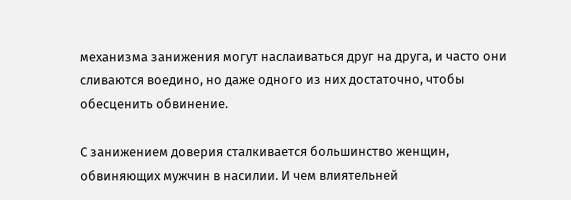механизма занижения могут наслаиваться друг на друга, и часто они сливаются воедино, но даже одного из них достаточно, чтобы обесценить обвинение.

С занижением доверия сталкивается большинство женщин, обвиняющих мужчин в насилии. И чем влиятельней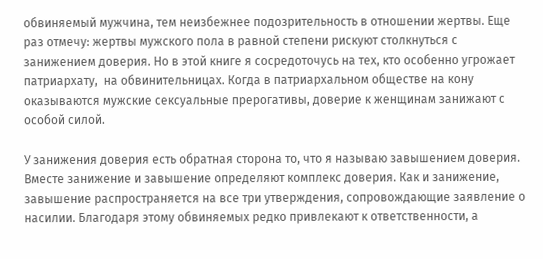обвиняемый мужчина, тем неизбежнее подозрительность в отношении жертвы. Еще раз отмечу: жертвы мужского пола в равной степени рискуют столкнуться с занижением доверия. Но в этой книге я сосредоточусь на тех, кто особенно угрожает патриархату,  на обвинительницах. Когда в патриархальном обществе на кону оказываются мужские сексуальные прерогативы, доверие к женщинам занижают с особой силой.

У занижения доверия есть обратная сторона то, что я называю завышением доверия. Вместе занижение и завышение определяют комплекс доверия. Как и занижение, завышение распространяется на все три утверждения, сопровождающие заявление о насилии. Благодаря этому обвиняемых редко привлекают к ответственности, а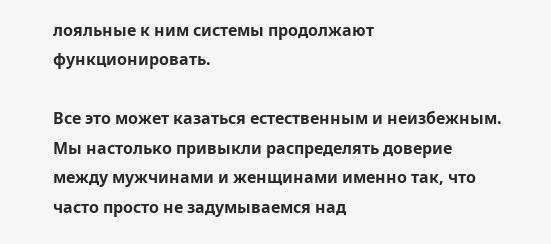лояльные к ним системы продолжают функционировать.

Все это может казаться естественным и неизбежным. Мы настолько привыкли распределять доверие между мужчинами и женщинами именно так, что часто просто не задумываемся над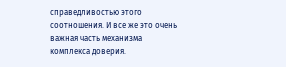справедливостью этого соотношения. И все же это очень важная часть механизма комплекса доверия.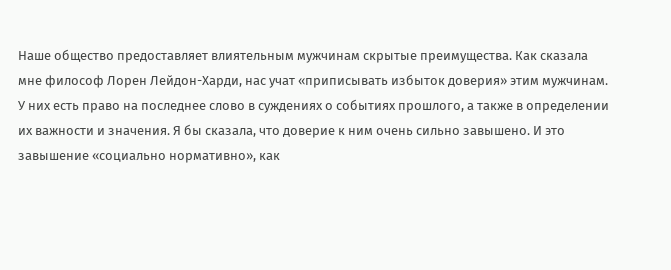Наше общество предоставляет влиятельным мужчинам скрытые преимущества. Как сказала мне философ Лорен Лейдон-Харди, нас учат «приписывать избыток доверия» этим мужчинам. У них есть право на последнее слово в суждениях о событиях прошлого, а также в определении их важности и значения. Я бы сказала, что доверие к ним очень сильно завышено. И это завышение «социально нормативно», как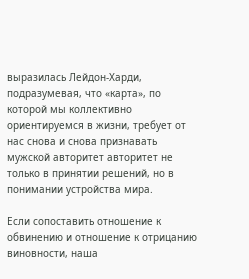выразилась Лейдон-Харди, подразумевая, что «карта», по которой мы коллективно ориентируемся в жизни, требует от нас снова и снова признавать мужской авторитет авторитет не только в принятии решений, но в понимании устройства мира.

Если сопоставить отношение к обвинению и отношение к отрицанию виновности, наша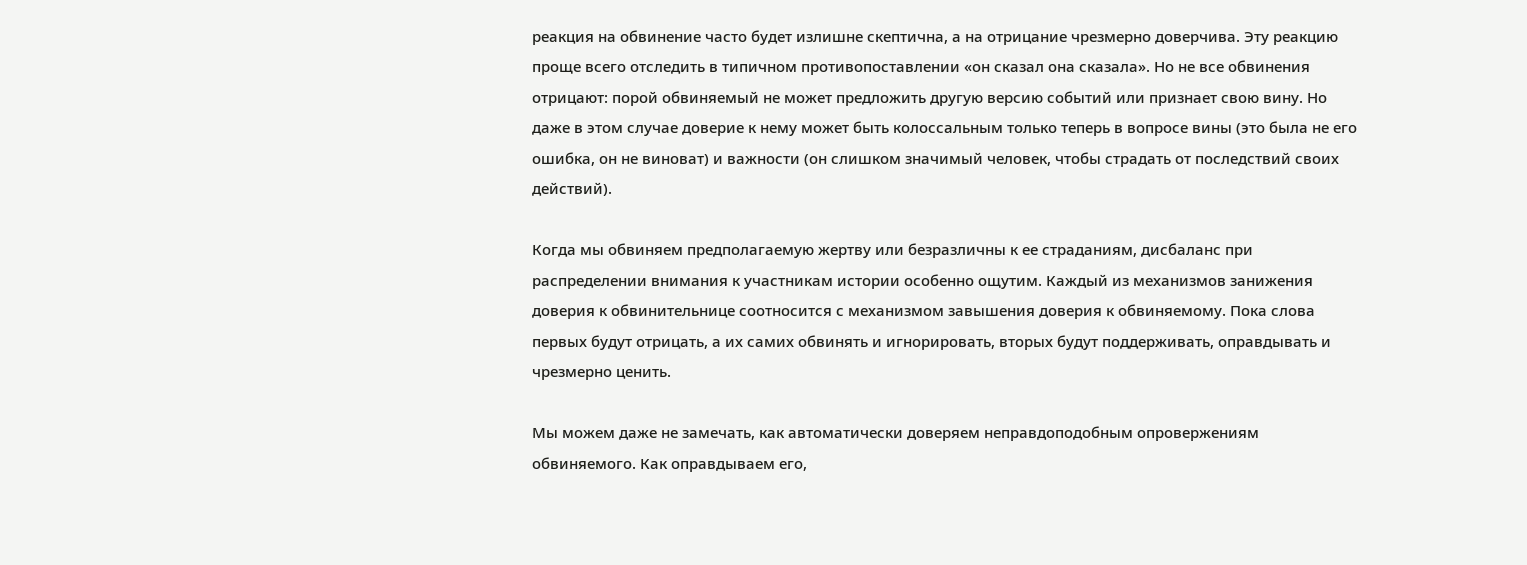реакция на обвинение часто будет излишне скептична, а на отрицание чрезмерно доверчива. Эту реакцию проще всего отследить в типичном противопоставлении «он сказал она сказала». Но не все обвинения отрицают: порой обвиняемый не может предложить другую версию событий или признает свою вину. Но даже в этом случае доверие к нему может быть колоссальным только теперь в вопросе вины (это была не его ошибка, он не виноват) и важности (он слишком значимый человек, чтобы страдать от последствий своих действий).

Когда мы обвиняем предполагаемую жертву или безразличны к ее страданиям, дисбаланс при распределении внимания к участникам истории особенно ощутим. Каждый из механизмов занижения доверия к обвинительнице соотносится с механизмом завышения доверия к обвиняемому. Пока слова первых будут отрицать, а их самих обвинять и игнорировать, вторых будут поддерживать, оправдывать и чрезмерно ценить.

Мы можем даже не замечать, как автоматически доверяем неправдоподобным опровержениям обвиняемого. Как оправдываем его,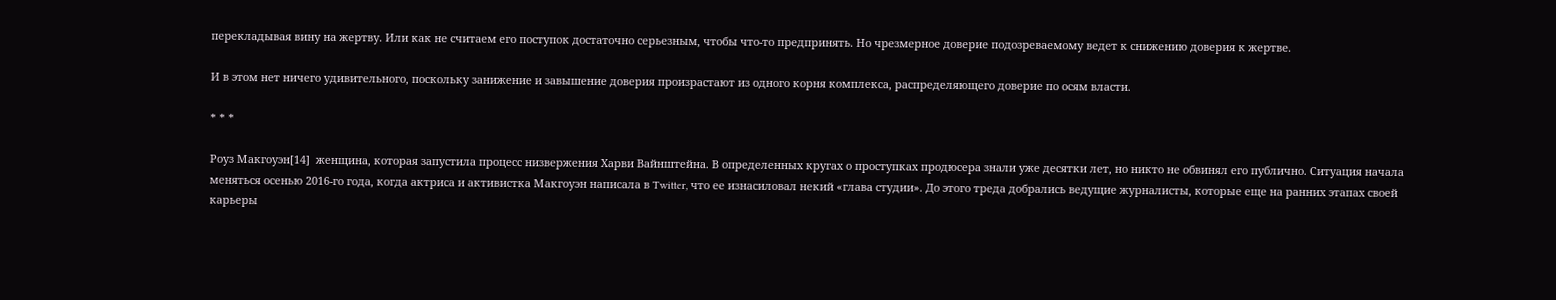перекладывая вину на жертву. Или как не считаем его поступок достаточно серьезным, чтобы что-то предпринять. Но чрезмерное доверие подозреваемому ведет к снижению доверия к жертве.

И в этом нет ничего удивительного, поскольку занижение и завышение доверия произрастают из одного корня комплекса, распределяющего доверие по осям власти.

* * *

Роуз Макгоуэн[14]  женщина, которая запустила процесс низвержения Харви Вайнштейна. В определенных кругах о проступках продюсера знали уже десятки лет, но никто не обвинял его публично. Ситуация начала меняться осенью 2016-го года, когда актриса и активистка Макгоуэн написала в Twitter, что ее изнасиловал некий «глава студии». До этого треда добрались ведущие журналисты, которые еще на ранних этапах своей карьеры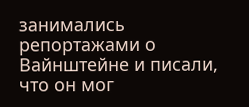занимались репортажами о Вайнштейне и писали, что он мог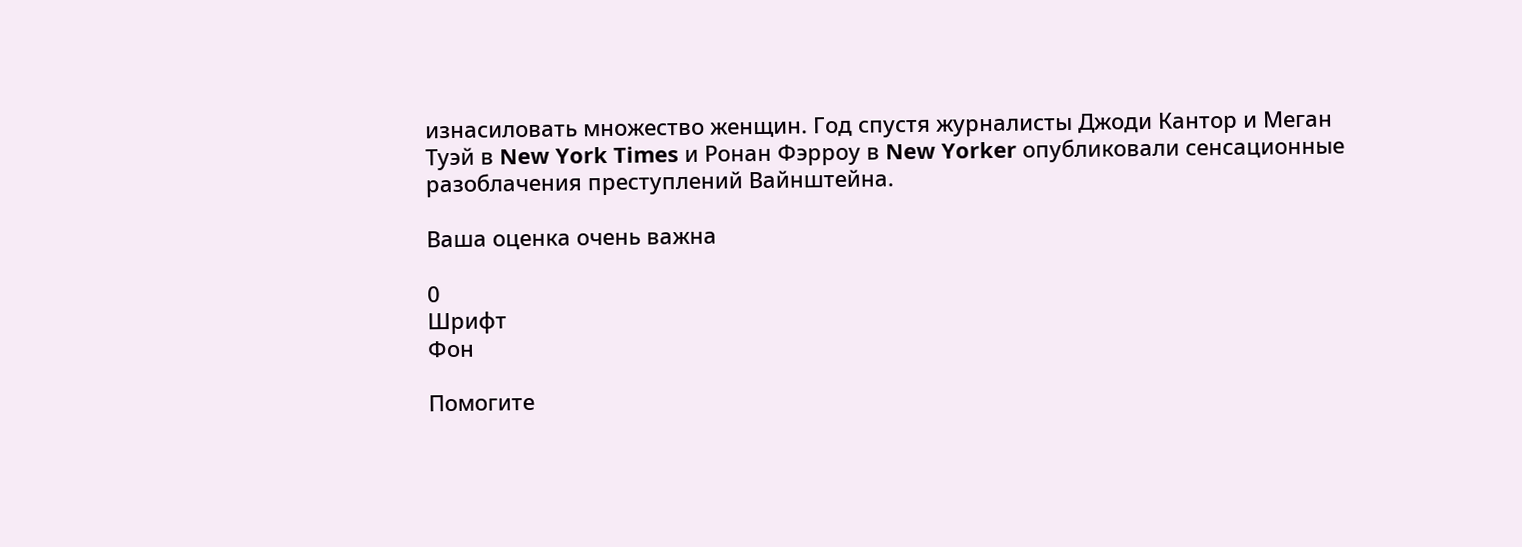изнасиловать множество женщин. Год спустя журналисты Джоди Кантор и Меган Туэй в New York Times и Ронан Фэрроу в New Yorker опубликовали сенсационные разоблачения преступлений Вайнштейна.

Ваша оценка очень важна

0
Шрифт
Фон

Помогите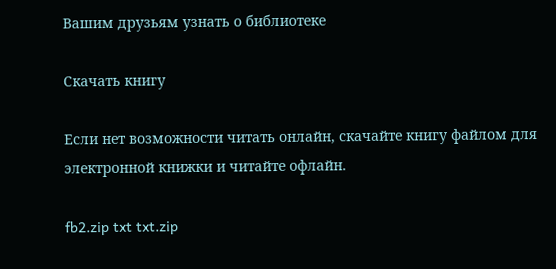Вашим друзьям узнать о библиотеке

Скачать книгу

Если нет возможности читать онлайн, скачайте книгу файлом для электронной книжки и читайте офлайн.

fb2.zip txt txt.zip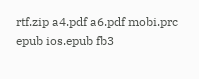rtf.zip a4.pdf a6.pdf mobi.prc epub ios.epub fb3